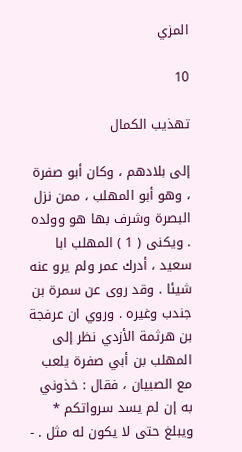المزي

10

تهذيب الكمال

إلى بلادهم ، وكان أبو صفرة ، وهو أبو المهلب ، ممن نزل البصرة وشرف بها هو وولده . ويكنى ( 1 ) المهلب ابا سعيد ، أدرك عمر ولم يرو عنه شيئا . وقد روى عن سمرة بن جندب وغيره . وروي ان عرفجة بن هرثمة الأزدي نظر إلى المهلب بن أبي صفرة يلعب مع الصبيان ، فقال : خذوني به إن لم يسد سرواتكم * ويبلغ حتى لا يكون له مثل . -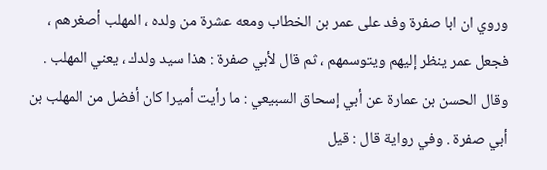وروي ان ابا صفرة وفد على عمر بن الخطاب ومعه عشرة من ولده ، المهلب أصغرهم ، فجعل عمر ينظر إليهم ويتوسمهم ، ثم قال لأبي صفرة : هذا سيد ولدك ، يعني المهلب . وقال الحسن بن عمارة عن أبي إسحاق السبيعي : ما رأيت أميرا كان أفضل من المهلب بن أبي صفرة . وفي رواية قال : قيل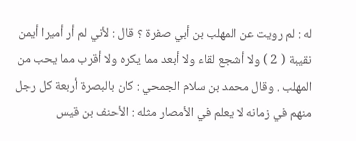له : لم رويت عن المهلب بن أبي صفرة ؟ قال : لأني لم أر أميرا أيمن نقيبة ( 2 ) ولا أشجع لقاء ولا أبعد مما يكره ولا أقرب مما يحب من المهلب . وقال محمد بن سلام الجمحي : كان بالبصرة أربعة كل رجل منهم في زمانه لا يعلم في الأمصار مثله : الأحنف بن قيس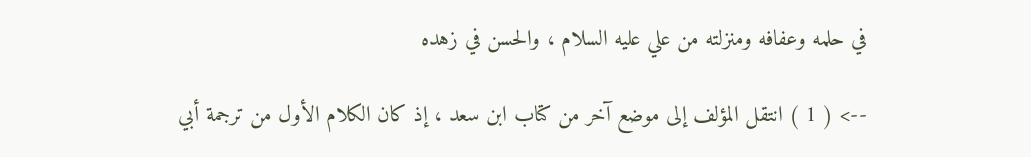في حلمه وعفافه ومنزلته من علي عليه السلام ، والحسن في زهده

--> ( 1 ) انتقل المؤلف إلى موضع آخر من كتاب ابن سعد ، إذ كان الكلام الأول من ترجمة أبي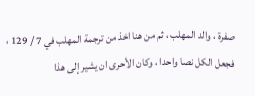صفرة ، والد المهلب ، ثم من هنا اخذ من ترجمة المهلب في 7 / 129 ، فجعل الكل نصا واحدا ، وكان الأحرى ان يشير إلى هذا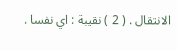الانتقال . ( 2 ) نقيبة : اي نفسا .